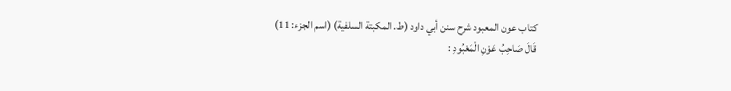كتاب عون المعبود شرح سنن أبي داود (ط. المكبتة السلفية) (اسم الجزء: 11)
قَالَ صَاحِبُ عَوْنِ الْمَعْبُودِ :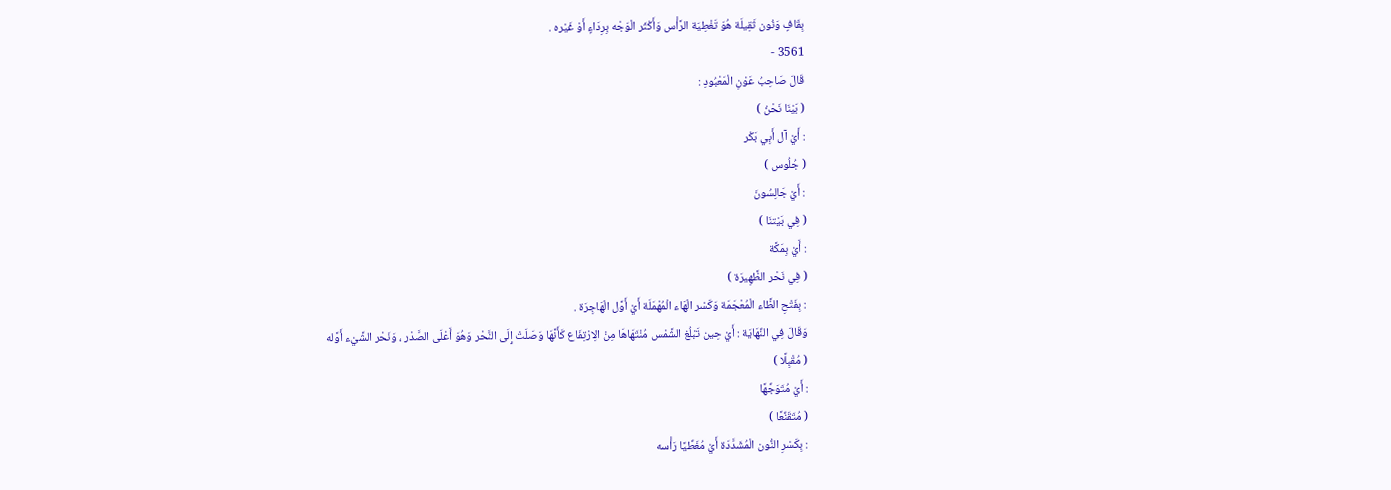بِقَافٍ وَنُون ثَقِيلَة هُوَ تَغْطِيَة الرَّأْس وَأَكْثَر الْوَجْه بِرِدَاءٍ أَوْ غَيْره .
3561 -
قَالَ صَاحِبُ عَوْنِ الْمَعْبُودِ :
( بَيْنَا نَحْنُ )
: أَيْ آل أَبِي بَكْر
( جُلُوس )
: أَيْ جَالِسُونَ
( فِي بَيْتنَا )
: أَيْ بِمَكَّة
( فِي نَحْر الظَّهِيرَة )
: بِفَتْحِ الظَّاء الْمُعْجَمَة وَكَسْر الْهَاء الْمُهْمَلَة أَيْ أَوَّل الْهَاجِرَة .
وَقَالَ فِي النِّهَايَة : أَيْ حِين تَبْلُغ الشَّمْس مُنْتَهَاهَا مِنْ الِارْتِفَاع كَأَنَّهَا وَصَلَتْ إِلَى النَّحْر وَهُوَ أَعْلَى الصَّدْر ، وَنَحْر الشَّيْء أَوَّله
( مُقْبِلًا )
: أَيْ مُتَوَجِّهًا
( مُتَقَنِّعًا )
: بِكَسْرِ النُّون الْمُشَدَّدَة أَيْ مُغَطِّيًا رَأْسه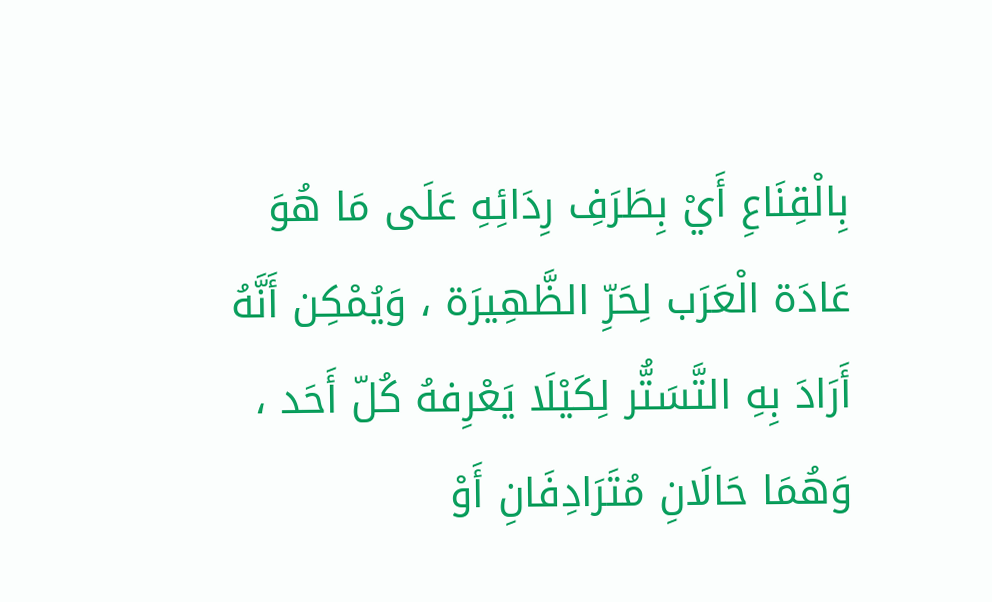بِالْقِنَاعِ أَيْ بِطَرَفِ رِدَائِهِ عَلَى مَا هُوَ عَادَة الْعَرَب لِحَرِّ الظَّهِيرَة ، وَيُمْكِن أَنَّهُ أَرَادَ بِهِ التَّسَتُّر لِكَيْلَا يَعْرِفهُ كُلّ أَحَد ، وَهُمَا حَالَانِ مُتَرَادِفَانِ أَوْ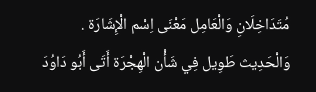مُتَدَاخِلَانِ وَالْعَامِل مَعْنَى اِسْم الْإِشَارَة .
وَالْحَدِيث طَوِيل فِي شَأْن الْهِجْرَة أَتَى أَبُو دَاوُدَ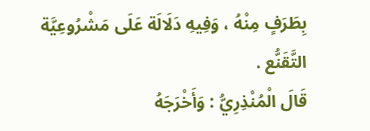بِطَرَفٍ مِنْهُ ، وَفِيهِ دَلَالَة عَلَى مَشْرُوعِيَّة التَّقَنُّع .
قَالَ الْمُنْذِرِيُّ : وَأَخْرَجَهُ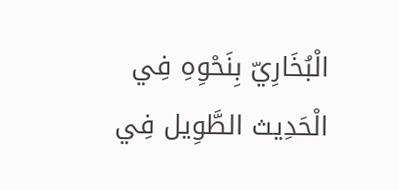الْبُخَارِيّ بِنَحْوِهِ فِي الْحَدِيث الطَّوِيل فِي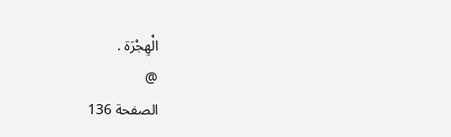الْهِجْرَة .
@
الصفحة 136